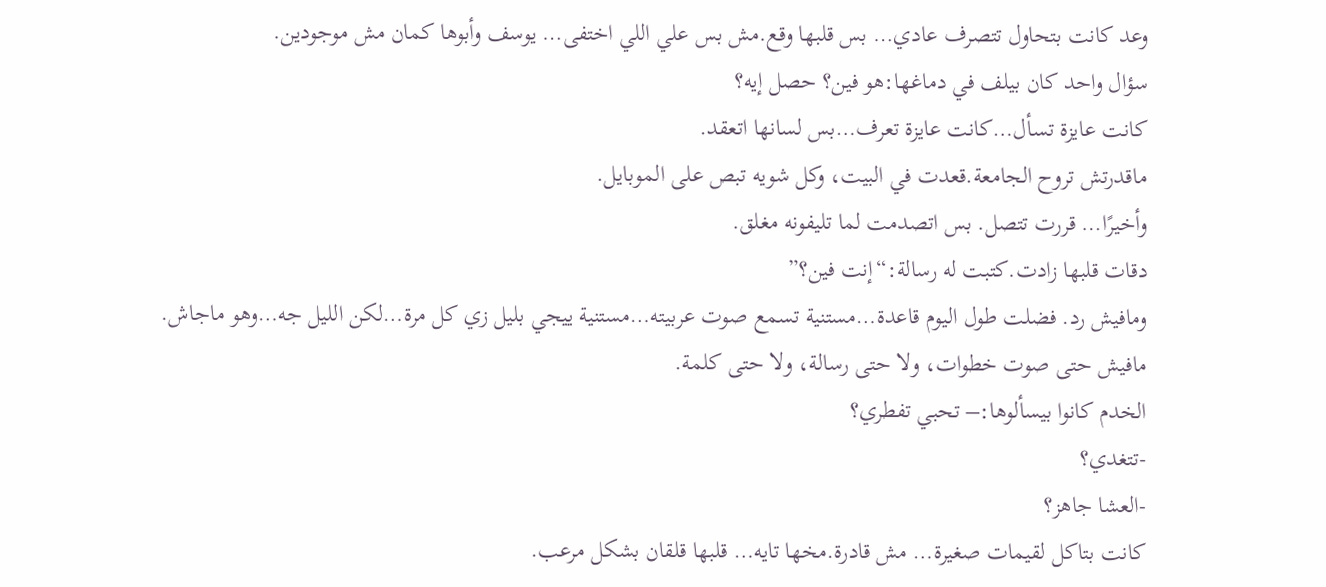وعد كانت بتحاول تتصرف عادي… بس قلبها وقع.مش بس علي اللي اختفى… يوسف وأبوها كمان مش موجودين.
سؤال واحد كان بيلف في دماغها:هو فين؟ حصل إيه؟
كانت عايزة تسأل…كانت عايزة تعرف…بس لسانها اتعقد.
ماقدرتش تروح الجامعة.قعدت في البيت، وكل شويه تبص على الموبايل.
وأخيرًا… قررت تتصل. بس اتصدمت لما تليفونه مغلق.
دقات قلبها زادت.كتبت له رسالة:“إنت فين؟”
ومافيش رد. فضلت طول اليوم قاعدة…مستنية تسمع صوت عربيته…مستنية ييجي بليل زي كل مرة…لكن الليل جه…وهو ماجاش.
مافيش حتى صوت خطوات، ولا حتى رسالة، ولا حتى كلمة.
الخدم كانوا بيسألوها:– تحبي تفطري؟
-تتغدي؟
-العشا جاهز؟
كانت بتاكل لقيمات صغيرة… مش قادرة.مخها تايه… قلبها قلقان بشكل مرعب.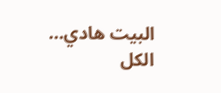البيت هادي… الكل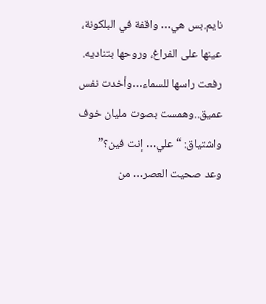نايم.بس هي… واقفة في البلكونة، عينها على الفراغ، وروحها بتناديه.
رفعت راسها للسماء…وأخدت نفس عميق..وهمست بصوت مليان خوف واشتياق: “علي… إنت فين؟”
وعد صحيت العصر… من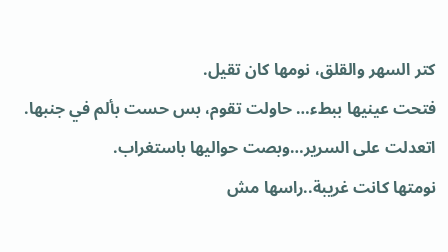كتر السهر والقلق، نومها كان تقيل.
فتحت عينيها ببطء… حاولت تقوم، بس حست بألم في جنبها.
اتعدلت على السرير…وبصت حواليها باستغراب.
نومتها كانت غريبة..راسها مش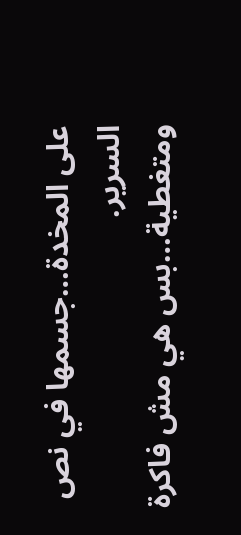على المخدة…جسمها في نص السرير.
ومتغطية…بس هي مش فاكرة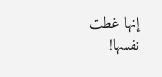إنها غطت نفسها!